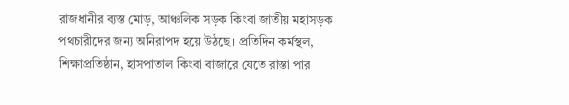রাজধানীর ব্যস্ত মোড়, আঞ্চলিক সড়ক কিংবা জাতীয় মহাসড়ক পথচারীদের জন্য অনিরাপদ হয়ে উঠছে। প্রতিদিন কর্মস্থল, শিক্ষাপ্রতিষ্ঠান, হাসপাতাল কিংবা বাজারে যেতে রাস্তা পার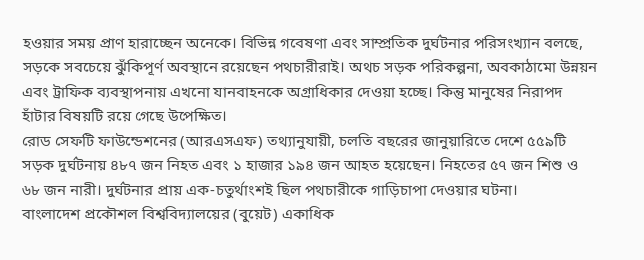হওয়ার সময় প্রাণ হারাচ্ছেন অনেকে। বিভিন্ন গবেষণা এবং সাম্প্রতিক দুর্ঘটনার পরিসংখ্যান বলছে, সড়কে সবচেয়ে ঝুঁকিপূর্ণ অবস্থানে রয়েছেন পথচারীরাই। অথচ সড়ক পরিকল্পনা, অবকাঠামো উন্নয়ন এবং ট্রাফিক ব্যবস্থাপনায় এখনো যানবাহনকে অগ্রাধিকার দেওয়া হচ্ছে। কিন্তু মানুষের নিরাপদ হাঁটার বিষয়টি রয়ে গেছে উপেক্ষিত।
রোড সেফটি ফাউন্ডেশনের (আরএসএফ) তথ্যানুযায়ী, চলতি বছরের জানুয়ারিতে দেশে ৫৫৯টি সড়ক দুর্ঘটনায় ৪৮৭ জন নিহত এবং ১ হাজার ১৯৪ জন আহত হয়েছেন। নিহতের ৫৭ জন শিশু ও ৬৮ জন নারী। দুর্ঘটনার প্রায় এক-চতুর্থাংশই ছিল পথচারীকে গাড়িচাপা দেওয়ার ঘটনা।
বাংলাদেশ প্রকৌশল বিশ্ববিদ্যালয়ের (বুয়েট) একাধিক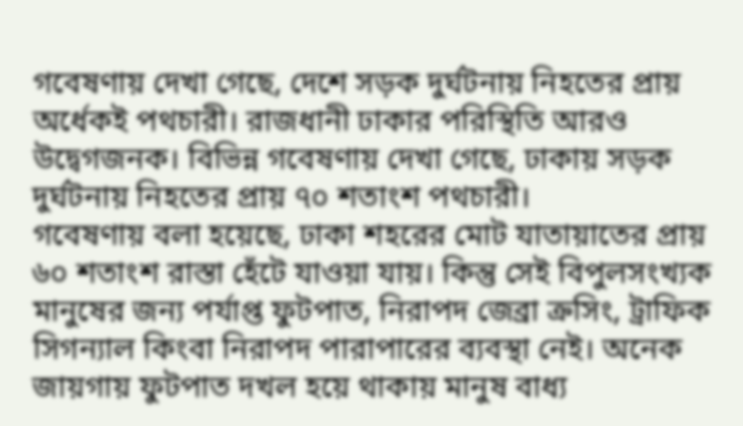গবেষণায় দেখা গেছে, দেশে সড়ক দুর্ঘটনায় নিহতের প্রায় অর্ধেকই পথচারী। রাজধানী ঢাকার পরিস্থিতি আরও উদ্বেগজনক। বিভিন্ন গবেষণায় দেখা গেছে, ঢাকায় সড়ক দুর্ঘটনায় নিহতের প্রায় ৭০ শতাংশ পথচারী।
গবেষণায় বলা হয়েছে, ঢাকা শহরের মোট যাতায়াতের প্রায় ৬০ শতাংশ রাস্তা হেঁটে যাওয়া যায়। কিন্তু সেই বিপুলসংখ্যক মানুষের জন্য পর্যাপ্ত ফুটপাত, নিরাপদ জেব্রা ক্রসিং, ট্রাফিক সিগন্যাল কিংবা নিরাপদ পারাপারের ব্যবস্থা নেই। অনেক জায়গায় ফুটপাত দখল হয়ে থাকায় মানুষ বাধ্য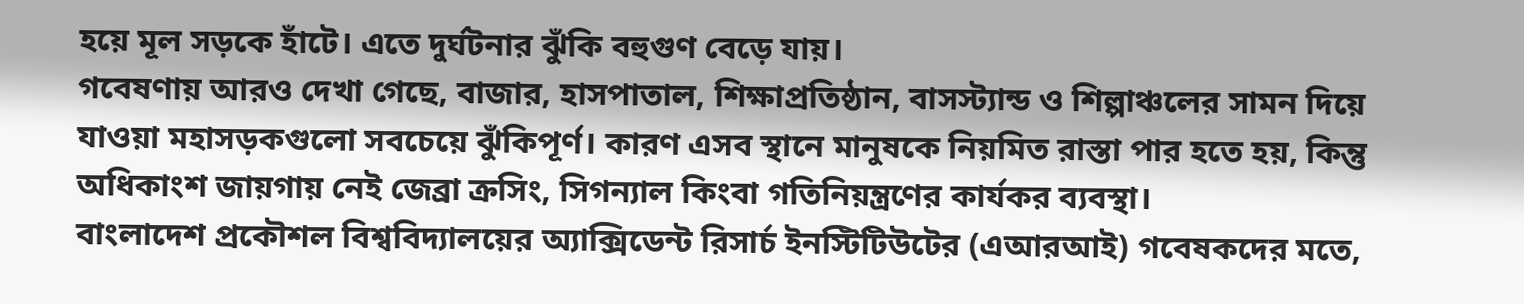হয়ে মূল সড়কে হাঁটে। এতে দুর্ঘটনার ঝুঁকি বহুগুণ বেড়ে যায়।
গবেষণায় আরও দেখা গেছে, বাজার, হাসপাতাল, শিক্ষাপ্রতিষ্ঠান, বাসস্ট্যান্ড ও শিল্পাঞ্চলের সামন দিয়ে যাওয়া মহাসড়কগুলো সবচেয়ে ঝুঁকিপূর্ণ। কারণ এসব স্থানে মানুষকে নিয়মিত রাস্তা পার হতে হয়, কিন্তু অধিকাংশ জায়গায় নেই জেব্রা ক্রসিং, সিগন্যাল কিংবা গতিনিয়ন্ত্রণের কার্যকর ব্যবস্থা।
বাংলাদেশ প্রকৌশল বিশ্ববিদ্যালয়ের অ্যাক্সিডেন্ট রিসার্চ ইনস্টিটিউটের (এআরআই) গবেষকদের মতে,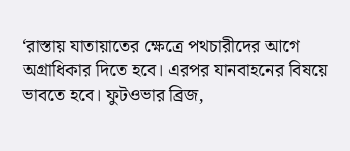‘রাস্তায় যাতায়াতের ক্ষেত্রে পথচারীদের আগে অগ্রাধিকার দিতে হবে। এরপর যানবাহনের বিষয়ে ভাবতে হবে। ফুটওভার ব্রিজ,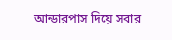আন্ডারপাস দিয়ে সবার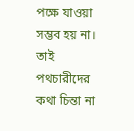পক্ষে যাওয়া সম্ভব হয় না। তাই পথচারীদের কথা চিন্তা না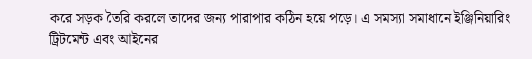করে সড়ক তৈরি করলে তাদের জন্য পারাপার কঠিন হয়ে পড়ে। এ সমস্যা সমাধানে ইঞ্জিনিয়ারিং ট্রিটমেন্ট এবং আইনের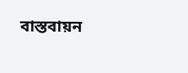বাস্তবায়ন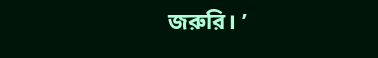জরুরি। ’